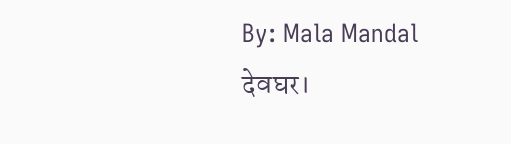By: Mala Mandal
देवघर।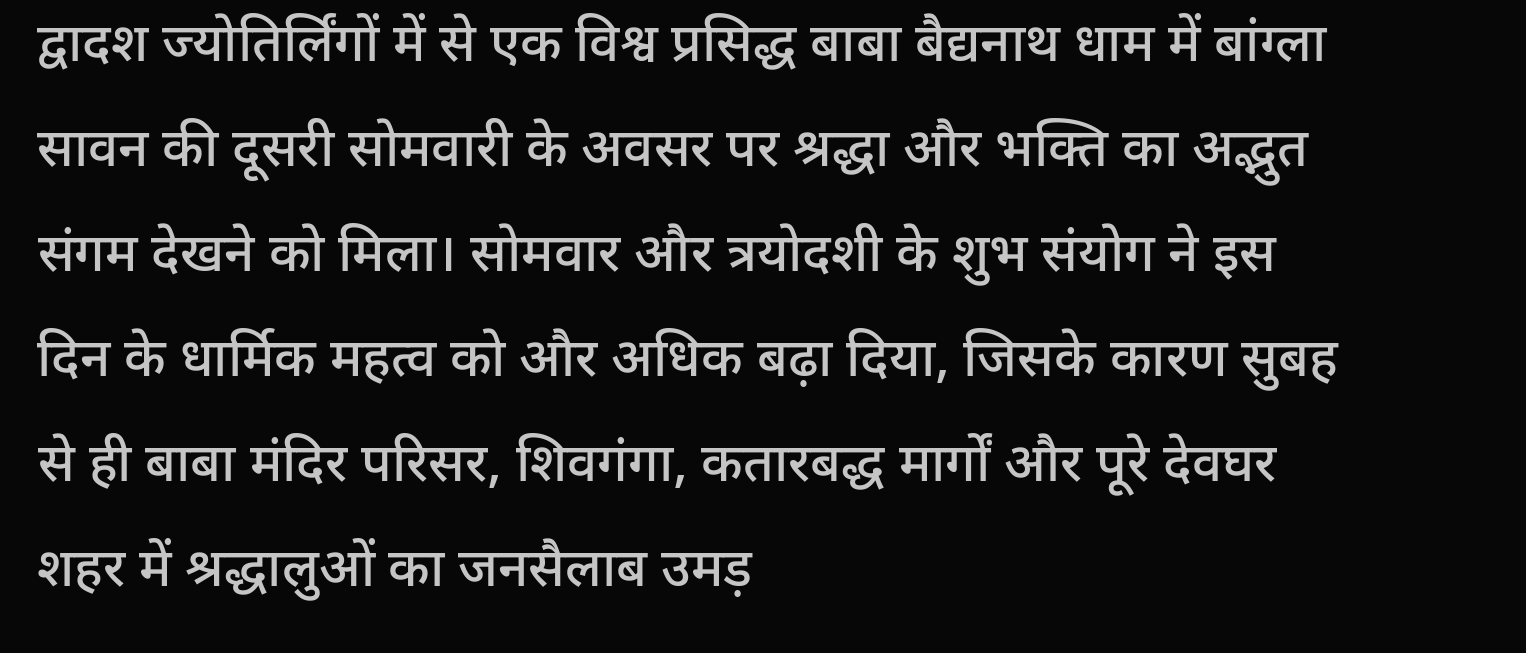द्वादश ज्योतिर्लिंगों में से एक विश्व प्रसिद्ध बाबा बैद्यनाथ धाम में बांग्ला सावन की दूसरी सोमवारी के अवसर पर श्रद्धा और भक्ति का अद्भुत संगम देखने को मिला। सोमवार और त्रयोदशी के शुभ संयोग ने इस दिन के धार्मिक महत्व को और अधिक बढ़ा दिया, जिसके कारण सुबह से ही बाबा मंदिर परिसर, शिवगंगा, कतारबद्ध मार्गों और पूरे देवघर शहर में श्रद्धालुओं का जनसैलाब उमड़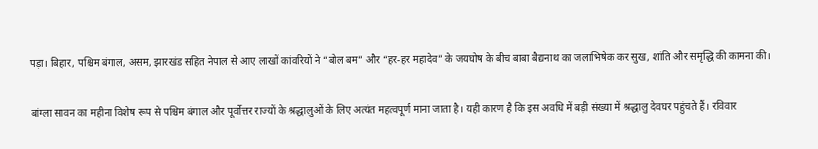पड़ा। बिहार, पश्चिम बंगाल, असम, झारखंड सहित नेपाल से आए लाखों कांवरियों ने “बोल बम” और “हर-हर महादेव” के जयघोष के बीच बाबा बैद्यनाथ का जलाभिषेक कर सुख, शांति और समृद्धि की कामना की।

बांग्ला सावन का महीना विशेष रूप से पश्चिम बंगाल और पूर्वोत्तर राज्यों के श्रद्धालुओं के लिए अत्यंत महत्वपूर्ण माना जाता है। यही कारण है कि इस अवधि में बड़ी संख्या में श्रद्धालु देवघर पहुंचते हैं। रविवार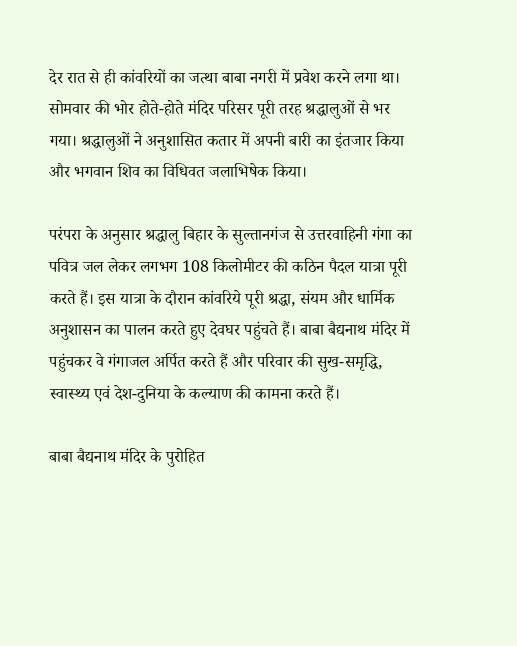देर रात से ही कांवरियों का जत्था बाबा नगरी में प्रवेश करने लगा था। सोमवार की भोर होते-होते मंदिर परिसर पूरी तरह श्रद्धालुओं से भर गया। श्रद्धालुओं ने अनुशासित कतार में अपनी बारी का इंतजार किया और भगवान शिव का विधिवत जलाभिषेक किया।

परंपरा के अनुसार श्रद्धालु बिहार के सुल्तानगंज से उत्तरवाहिनी गंगा का पवित्र जल लेकर लगभग 108 किलोमीटर की कठिन पैदल यात्रा पूरी करते हैं। इस यात्रा के दौरान कांवरिये पूरी श्रद्धा, संयम और धार्मिक अनुशासन का पालन करते हुए देवघर पहुंचते हैं। बाबा बैद्यनाथ मंदिर में पहुंचकर वे गंगाजल अर्पित करते हैं और परिवार की सुख-समृद्धि, स्वास्थ्य एवं देश-दुनिया के कल्याण की कामना करते हैं।

बाबा बैद्यनाथ मंदिर के पुरोहित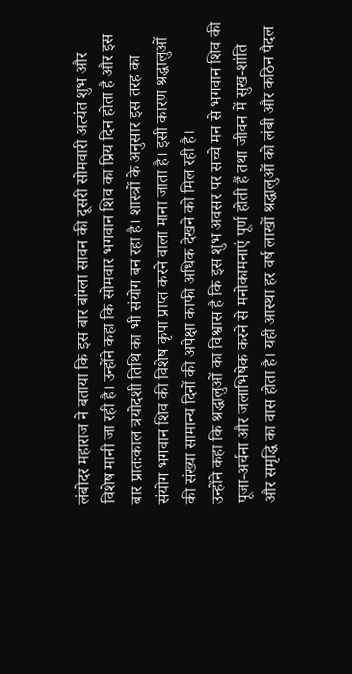लंबोदर महाराज ने बताया कि इस बार बांग्ला सावन की दूसरी सोमवारी अत्यंत शुभ और विशेष मानी जा रही है। उन्होंने कहा कि सोमवार भगवान शिव का प्रिय दिन होता है और इस बार प्रातःकाल त्रयोदशी तिथि का भी संयोग बन रहा है। शास्त्रों के अनुसार इस तरह का संयोग भगवान शिव की विशेष कृपा प्राप्त करने वाला माना जाता है। इसी कारण श्रद्धालुओं की संख्या सामान्य दिनों की अपेक्षा काफी अधिक देखने को मिल रही है।
उन्होंने कहा कि श्रद्धालुओं का विश्वास है कि इस शुभ अवसर पर सच्चे मन से भगवान शिव की पूजा-अर्चना और जलाभिषेक करने से मनोकामनाएं पूर्ण होती हैं तथा जीवन में सुख-शांति और समृद्धि का वास होता है। यही आस्था हर वर्ष लाखों श्रद्धालुओं को लंबी और कठिन पैदल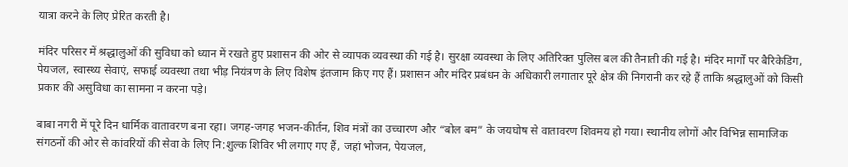यात्रा करने के लिए प्रेरित करती है।

मंदिर परिसर में श्रद्धालुओं की सुविधा को ध्यान में रखते हुए प्रशासन की ओर से व्यापक व्यवस्था की गई है। सुरक्षा व्यवस्था के लिए अतिरिक्त पुलिस बल की तैनाती की गई है। मंदिर मार्गों पर बैरिकेडिंग, पेयजल, स्वास्थ्य सेवाएं, सफाई व्यवस्था तथा भीड़ नियंत्रण के लिए विशेष इंतजाम किए गए हैं। प्रशासन और मंदिर प्रबंधन के अधिकारी लगातार पूरे क्षेत्र की निगरानी कर रहे हैं ताकि श्रद्धालुओं को किसी प्रकार की असुविधा का सामना न करना पड़े।

बाबा नगरी में पूरे दिन धार्मिक वातावरण बना रहा। जगह-जगह भजन-कीर्तन, शिव मंत्रों का उच्चारण और “बोल बम” के जयघोष से वातावरण शिवमय हो गया। स्थानीय लोगों और विभिन्न सामाजिक संगठनों की ओर से कांवरियों की सेवा के लिए नि:शुल्क शिविर भी लगाए गए हैं, जहां भोजन, पेयजल,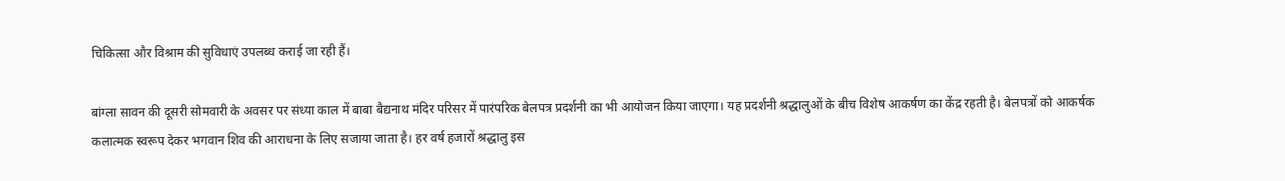चिकित्सा और विश्राम की सुविधाएं उपलब्ध कराई जा रही हैं।

बांग्ला सावन की दूसरी सोमवारी के अवसर पर संध्या काल में बाबा बैद्यनाथ मंदिर परिसर में पारंपरिक बेलपत्र प्रदर्शनी का भी आयोजन किया जाएगा। यह प्रदर्शनी श्रद्धालुओं के बीच विशेष आकर्षण का केंद्र रहती है। बेलपत्रों को आकर्षक कलात्मक स्वरूप देकर भगवान शिव की आराधना के लिए सजाया जाता है। हर वर्ष हजारों श्रद्धालु इस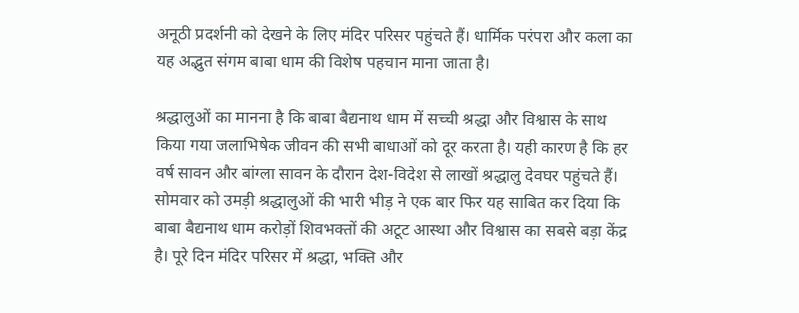अनूठी प्रदर्शनी को देखने के लिए मंदिर परिसर पहुंचते हैं। धार्मिक परंपरा और कला का यह अद्भुत संगम बाबा धाम की विशेष पहचान माना जाता है।

श्रद्धालुओं का मानना है कि बाबा बैद्यनाथ धाम में सच्ची श्रद्धा और विश्वास के साथ किया गया जलाभिषेक जीवन की सभी बाधाओं को दूर करता है। यही कारण है कि हर वर्ष सावन और बांग्ला सावन के दौरान देश-विदेश से लाखों श्रद्धालु देवघर पहुंचते हैं। सोमवार को उमड़ी श्रद्धालुओं की भारी भीड़ ने एक बार फिर यह साबित कर दिया कि बाबा बैद्यनाथ धाम करोड़ों शिवभक्तों की अटूट आस्था और विश्वास का सबसे बड़ा केंद्र है। पूरे दिन मंदिर परिसर में श्रद्धा, भक्ति और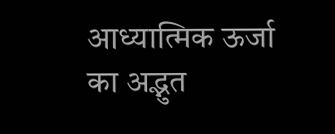आध्यात्मिक ऊर्जा का अद्भुत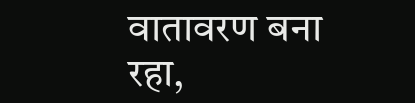वातावरण बना रहा,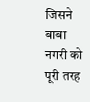जिसने बाबा नगरी को पूरी तरह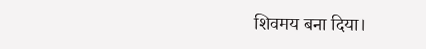शिवमय बना दिया।